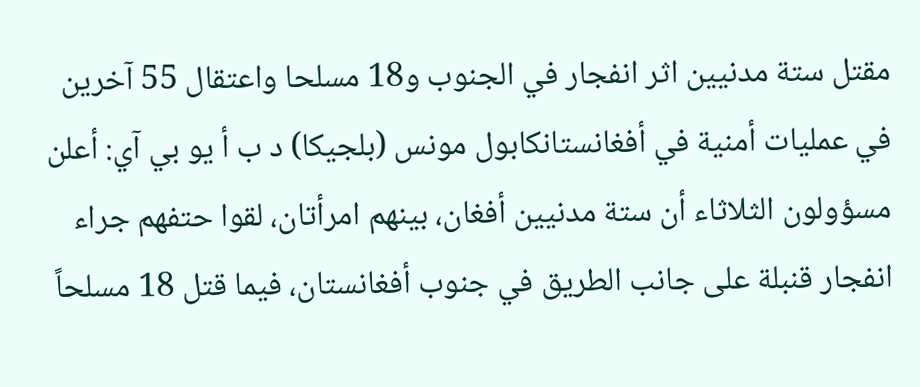مقتل ستة مدنيين اثر انفجار في الجنوب و18 مسلحا واعتقال 55 آخرين في عمليات أمنية في أفغانستانكابول مونس (بلجيكا) د ب أ يو بي آي: أعلن مسؤولون الثلاثاء أن ستة مدنيين أفغان، بينهم امرأتان، لقوا حتفهم جراء انفجار قنبلة على جانب الطريق في جنوب أفغانستان، فيما قتل 18 مسلحاً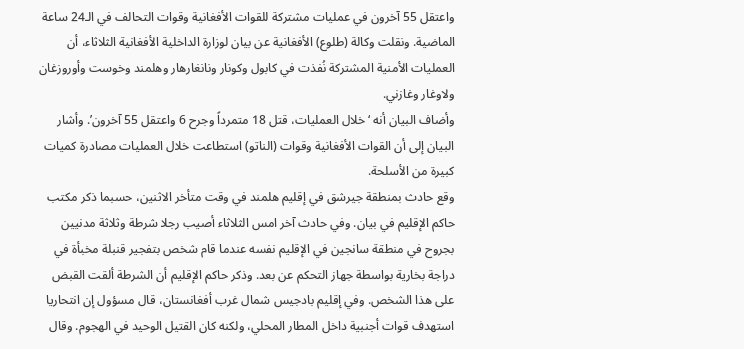واعتقل 55 آخرون في عمليات مشتركة للقوات الأفغانية وقوات التحالف في الـ24 ساعة الماضية. ونقلت وكالة (طلوع) الأفغانية عن بيان لوزارة الداخلية الأفغانية الثلاثاء، أن العمليات الأمنية المشتركة نُفذت في كابول وكونار ونانغارهار وهلمند وخوست وأوروزغان ولاوغار وغازني.
وأضاف البيان أنه ‘خلال العمليات، قتل 18 متمرداً وجرح 6 واعتقل 55 آخرون’. وأشار البيان إلى أن القوات الأفغانية وقوات (الناتو) استطاعت خلال العمليات مصادرة كميات كبيرة من الأسلحة.
وقع حادث بمنطقة جيرشق في إقليم هلمند في وقت متأخر الاثنين، حسبما ذكر مكتب حاكم الإقليم في بيان. وفي حادث آخر امس الثلاثاء أصيب رجلا شرطة وثلاثة مدنيين بجروح في منطقة سانجين في الإقليم نفسه عندما قام شخص بتفجير قنبلة مخبأة في دراجة بخارية بواسطة جهاز التحكم عن بعد. وذكر حاكم الإقليم أن الشرطة ألقت القبض على هذا الشخص. وفي إقليم بادجيس شمال غرب أفغانستان، قال مسؤول إن انتحاريا استهدف قوات أجنبية داخل المطار المحلي، ولكنه كان القتيل الوحيد في الهجوم. وقال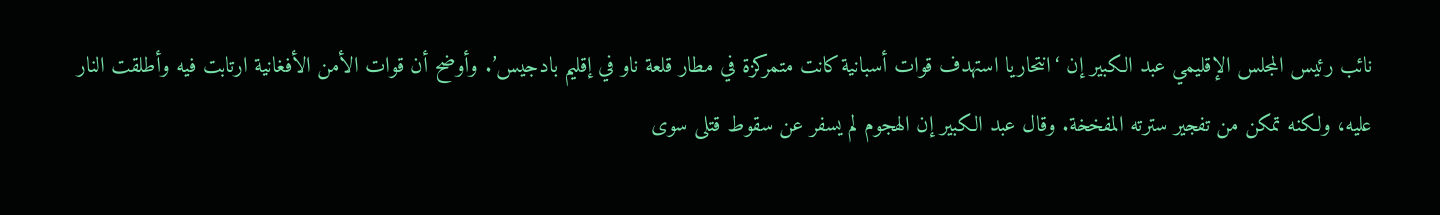نائب رئيس المجلس الإقليمي عبد الكبير إن ‘انتحاريا استهدف قوات أسبانية كانت متمركزة في مطار قلعة ناو في إقليم بادجيس’. وأوضح أن قوات الأمن الأفغانية ارتابت فيه وأطلقت النار عليه، ولكنه تمكن من تفجير سترته المفخخة. وقال عبد الكبير إن الهجوم لم يسفر عن سقوط قتلى سوى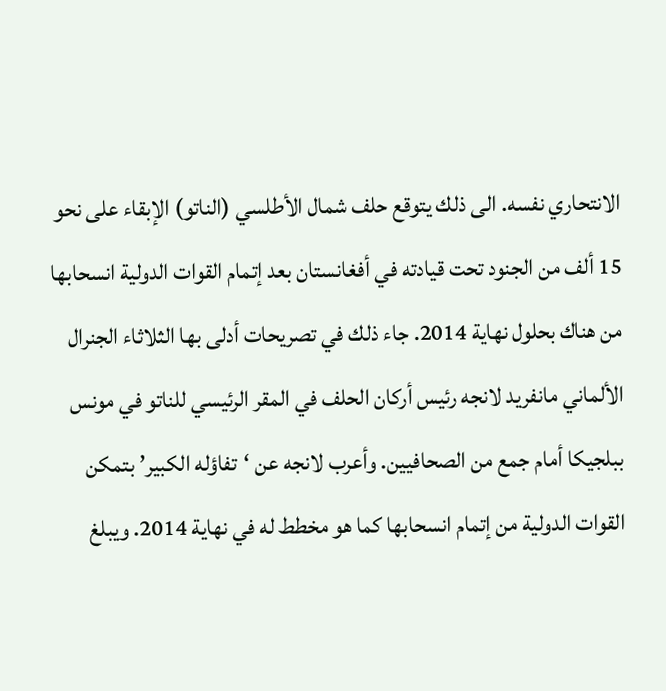الانتحاري نفسه. الى ذلك يتوقع حلف شمال الأطلسي (الناتو) الإبقاء على نحو 15 ألف من الجنود تحت قيادته في أفغانستان بعد إتمام القوات الدولية انسحابها من هناك بحلول نهاية 2014. جاء ذلك في تصريحات أدلى بها الثلاثاء الجنرال الألماني مانفريد لانجه رئيس أركان الحلف في المقر الرئيسي للناتو في مونس ببلجيكا أمام جمع من الصحافيين. وأعرب لانجه عن ‘تفاؤله الكبير’ بتمكن القوات الدولية من إتمام انسحابها كما هو مخطط له في نهاية 2014. ويبلغ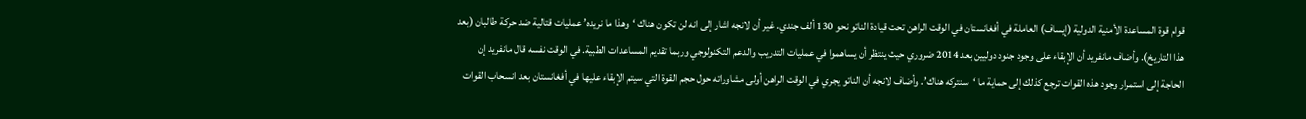قوام قوة المساعدة الأمنية الدولية (إيساف) العاملة في أفغانستان في الوقت الراهن تحت قيادة الناتو نحو 130 ألف جندي. غير أن لانجه اشار إلى انه لن تكون هناك ‘وهذا ما نريده’ عمليات قتالية ضد حركة طالبان (بعد هذا التاريخ). وأضاف مانفريد أن الإبقاء على وجود جنود دوليين بعد 2014 ضروري حيث ينتظر أن يساهموا في عمليات التدريب والدعم التكنولوجي وربما تقديم المساعدات الطبية. في الوقت نفسه قال مانفريد إن الحاجة إلى استمرار وجود هذه القوات ترجع كذلك إلى حماية ما ‘سنتركه هناك’. وأضاف لانجه أن الناتو يجري في الوقت الراهن أولى مشاوراته حول حجم القوة التي سيتم الإبقاء عليها في أفغانستان بعد انسحاب القوات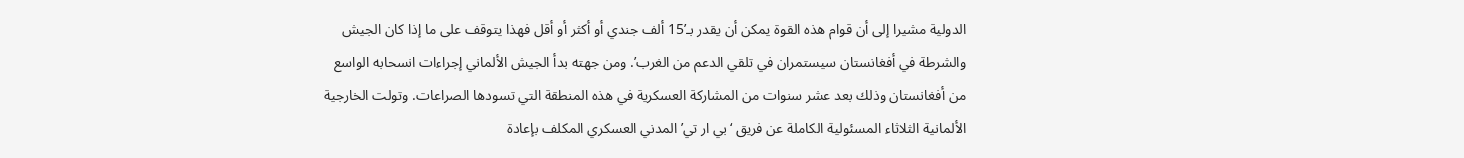الدولية مشيرا إلى أن قوام هذه القوة يمكن أن يقدر بـ’15 ألف جندي أو أكثر أو أقل فهذا يتوقف على ما إذا كان الجيش والشرطة في أفغانستان سيستمران في تلقي الدعم من الغرب’. ومن جهته بدأ الجيش الألماني إجراءات انسحابه الواسع من أفغانستان وذلك بعد عشر سنوات من المشاركة العسكرية في هذه المنطقة التي تسودها الصراعات. وتولت الخارجية الألمانية الثلاثاء المسئولية الكاملة عن فريق ‘بي ار تي’ المدني العسكري المكلف بإعادة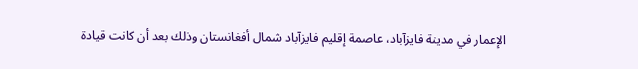الإعمار في مدينة فايزآباد، عاصمة إقليم فايزآباد شمال أفغانستان وذلك بعد أن كانت قيادة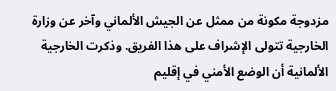مزدوجة مكونة من ممثل عن الجيش الألماني وآخر عن وزارة الخارجية تتولى الإشراف على هذا الفريق. وذكرت الخارجية الألمانية أن الوضع الأمني في إقليم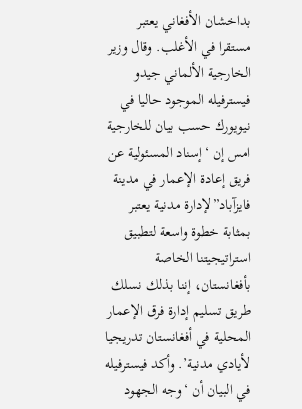بداخشان الأفغاني يعتبر مستقرا في الأغلب. وقال وزير الخارجية الألماني جيدو فيسترفيله الموجود حاليا في نيويورك حسب بيان للخارجية امس إن ‘إسناد المسئولية عن فريق إعادة الإعمار في مدينة فايزآباد”لإدارة مدنية يعتبر بمثابة خطوة واسعة لتطبيق استراتيجيتنا الخاصة بأفغانستان، إننا بذلك نسلك طريق تسليم إدارة فرق الإعمار المحلية في أفغانستان تدريجيا لأيادي مدنية’. وأكد فيسترفيله في البيان أن ‘وجه الجهود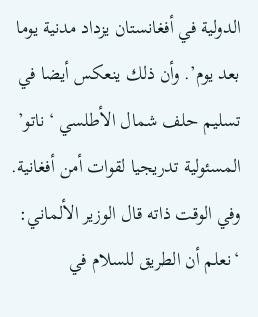الدولية في أفغانستان يزداد مدنية يوما بعد يوم’. وأن ذلك ينعكس أيضا في تسليم حلف شمال الأطلسي ‘ناتو’ المسئولية تدريجيا لقوات أمن أفغانية. وفي الوقت ذاته قال الوزير الألماني: ‘نعلم أن الطريق للسلام في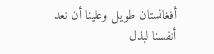أفغانستان طويل وعلينا أن نعد أنفسنا لبذل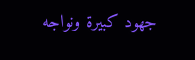جهود كبيرة ونواجه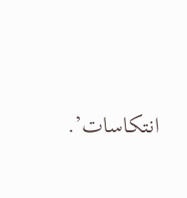انتكاسات’.